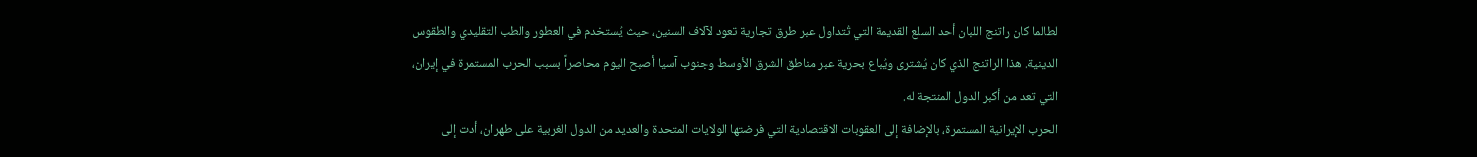لطالما كان راتنج اللبان أحد السلع القديمة التي تُتداول عبر طرق تجارية تعود لآلاف السنين، حيث يُستخدم في العطور والطب التقليدي والطقوس الدينية. هذا الراتنج الذي كان يُشترى ويُباع بحرية عبر مناطق الشرق الأوسط وجنوب آسيا أصبح اليوم محاصراً بسبب الحرب المستمرة في إيران، التي تعد من أكبر الدول المنتجة له.
الحرب الإيرانية المستمرة، بالإضافة إلى العقوبات الاقتصادية التي فرضتها الولايات المتحدة والعديد من الدول الغربية على طهران، أدت إلى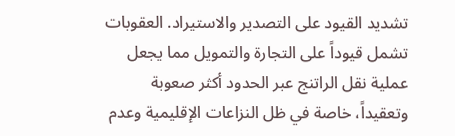تشديد القيود على التصدير والاستيراد. العقوبات تشمل قيوداً على التجارة والتمويل مما يجعل عملية نقل الراتنج عبر الحدود أكثر صعوبة وتعقيداً، خاصة في ظل النزاعات الإقليمية وعدم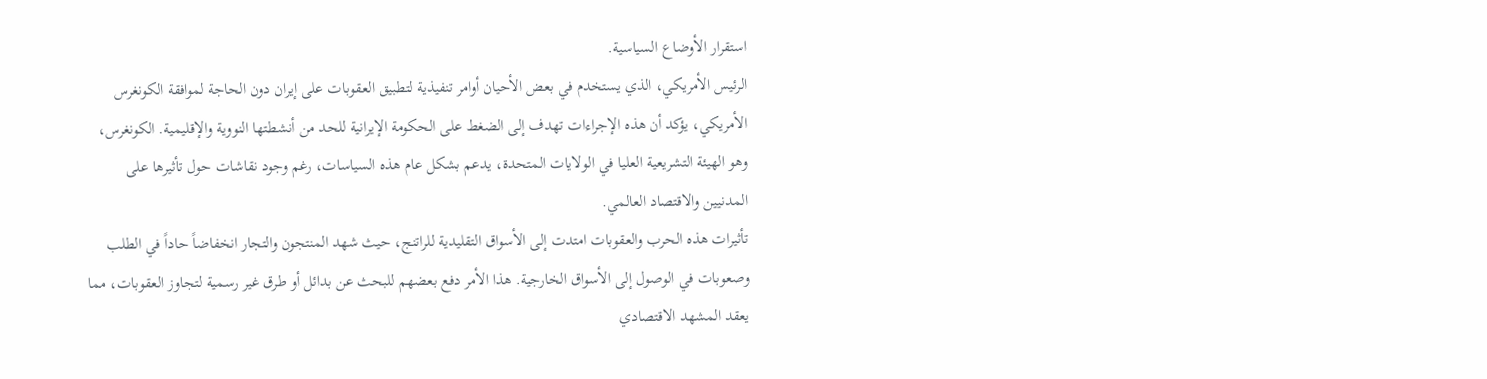استقرار الأوضاع السياسية.
الرئيس الأمريكي، الذي يستخدم في بعض الأحيان أوامر تنفيذية لتطبيق العقوبات على إيران دون الحاجة لموافقة الكونغرس الأمريكي، يؤكد أن هذه الإجراءات تهدف إلى الضغط على الحكومة الإيرانية للحد من أنشطتها النووية والإقليمية. الكونغرس، وهو الهيئة التشريعية العليا في الولايات المتحدة، يدعم بشكل عام هذه السياسات، رغم وجود نقاشات حول تأثيرها على المدنيين والاقتصاد العالمي.
تأثيرات هذه الحرب والعقوبات امتدت إلى الأسواق التقليدية للراتنج، حيث شهد المنتجون والتجار انخفاضاً حاداً في الطلب وصعوبات في الوصول إلى الأسواق الخارجية. هذا الأمر دفع بعضهم للبحث عن بدائل أو طرق غير رسمية لتجاوز العقوبات، مما يعقد المشهد الاقتصادي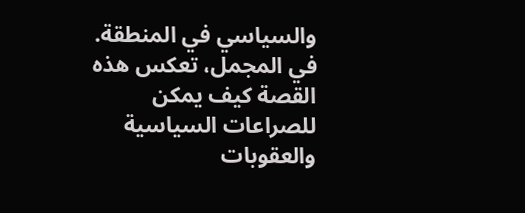والسياسي في المنطقة.
في المجمل، تعكس هذه القصة كيف يمكن للصراعات السياسية والعقوبات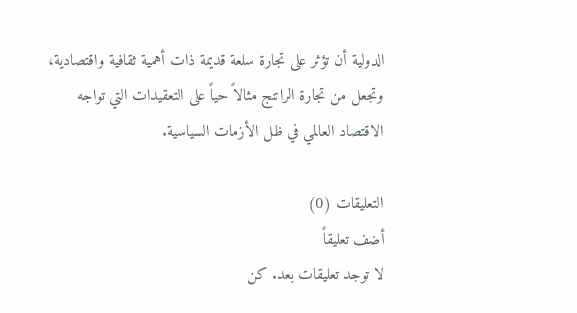الدولية أن تؤثر على تجارة سلعة قديمة ذات أهمية ثقافية واقتصادية، وتجعل من تجارة الراتنج مثالاً حياً على التعقيدات التي تواجه الاقتصاد العالمي في ظل الأزمات السياسية.

التعليقات (0)
أضف تعليقاً
لا توجد تعليقات بعد. كن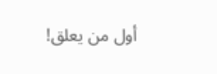أول من يعلق!